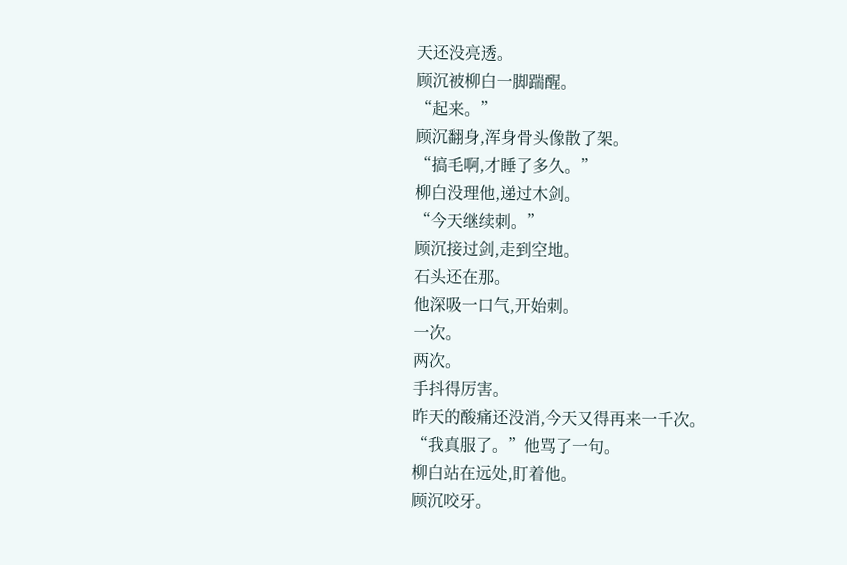天还没亮透。
顾沉被柳白一脚踹醒。
“起来。”
顾沉翻身,浑身骨头像散了架。
“搞毛啊,才睡了多久。”
柳白没理他,递过木剑。
“今天继续刺。”
顾沉接过剑,走到空地。
石头还在那。
他深吸一口气,开始刺。
一次。
两次。
手抖得厉害。
昨天的酸痛还没消,今天又得再来一千次。
“我真服了。”他骂了一句。
柳白站在远处,盯着他。
顾沉咬牙。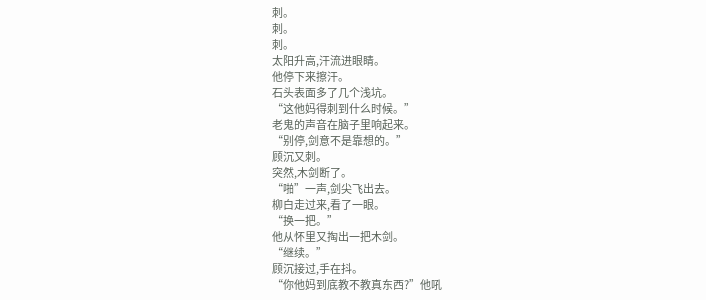刺。
刺。
刺。
太阳升高,汗流进眼睛。
他停下来擦汗。
石头表面多了几个浅坑。
“这他妈得刺到什么时候。”
老鬼的声音在脑子里响起来。
“别停,剑意不是靠想的。”
顾沉又刺。
突然,木剑断了。
“啪”一声,剑尖飞出去。
柳白走过来,看了一眼。
“换一把。”
他从怀里又掏出一把木剑。
“继续。”
顾沉接过,手在抖。
“你他妈到底教不教真东西?”他吼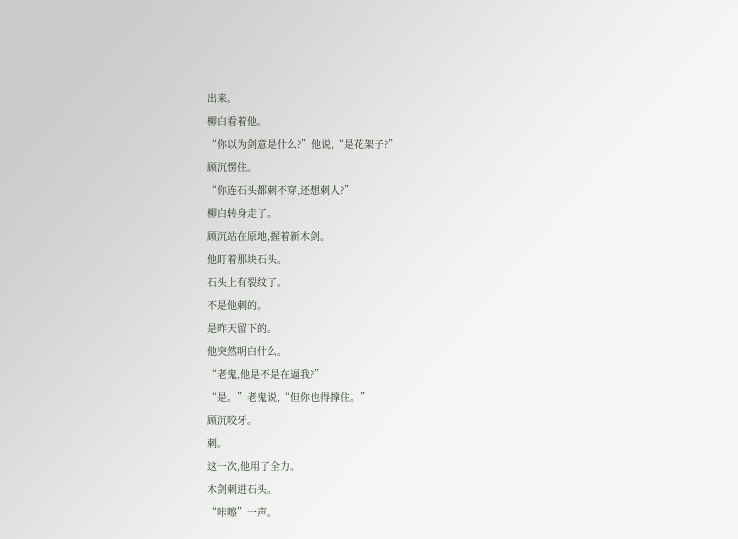出来。
柳白看着他。
“你以为剑意是什么?”他说,“是花架子?”
顾沉愣住。
“你连石头都刺不穿,还想刺人?”
柳白转身走了。
顾沉站在原地,握着新木剑。
他盯着那块石头。
石头上有裂纹了。
不是他刺的。
是昨天留下的。
他突然明白什么。
“老鬼,他是不是在逼我?”
“是。”老鬼说,“但你也得撑住。”
顾沉咬牙。
刺。
这一次,他用了全力。
木剑刺进石头。
“咔嚓”一声。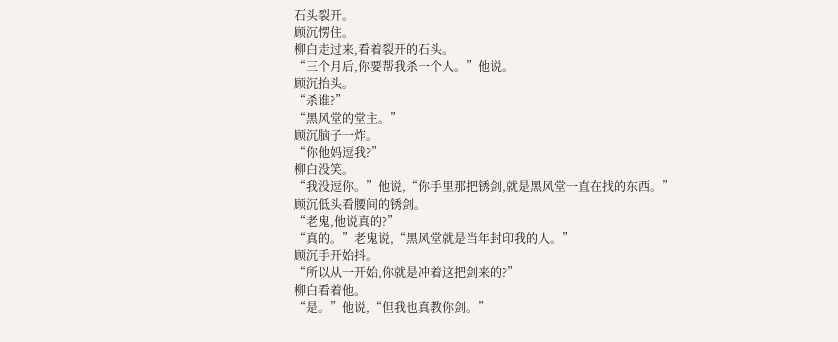石头裂开。
顾沉愣住。
柳白走过来,看着裂开的石头。
“三个月后,你要帮我杀一个人。”他说。
顾沉抬头。
“杀谁?”
“黑风堂的堂主。”
顾沉脑子一炸。
“你他妈逗我?”
柳白没笑。
“我没逗你。”他说,“你手里那把锈剑,就是黑风堂一直在找的东西。”
顾沉低头看腰间的锈剑。
“老鬼,他说真的?”
“真的。”老鬼说,“黑风堂就是当年封印我的人。”
顾沉手开始抖。
“所以从一开始,你就是冲着这把剑来的?”
柳白看着他。
“是。”他说,“但我也真教你剑。”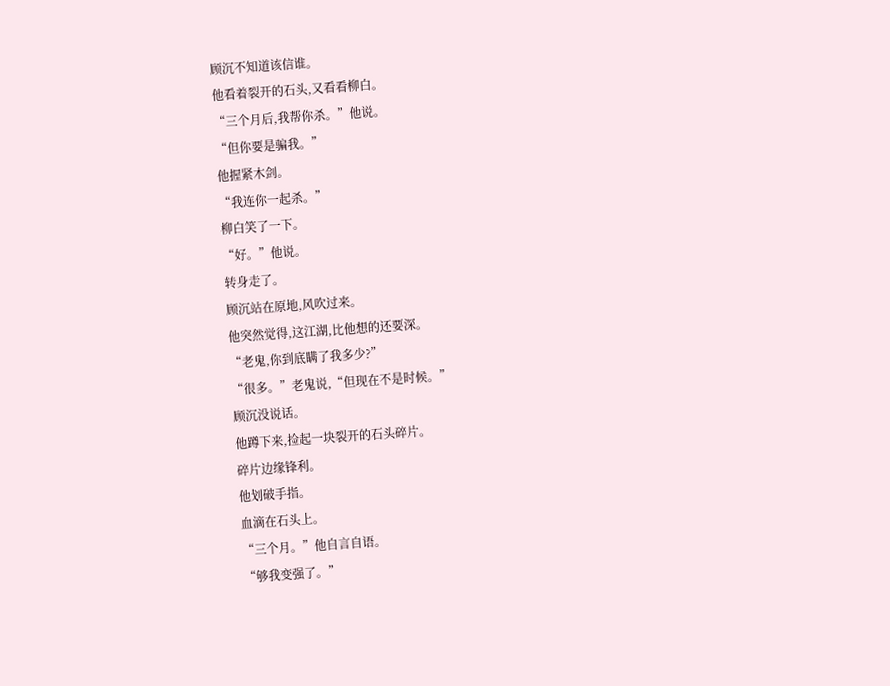顾沉不知道该信谁。
他看着裂开的石头,又看看柳白。
“三个月后,我帮你杀。”他说。
“但你要是骗我。”
他握紧木剑。
“我连你一起杀。”
柳白笑了一下。
“好。”他说。
转身走了。
顾沉站在原地,风吹过来。
他突然觉得,这江湖,比他想的还要深。
“老鬼,你到底瞒了我多少?”
“很多。”老鬼说,“但现在不是时候。”
顾沉没说话。
他蹲下来,捡起一块裂开的石头碎片。
碎片边缘锋利。
他划破手指。
血滴在石头上。
“三个月。”他自言自语。
“够我变强了。”